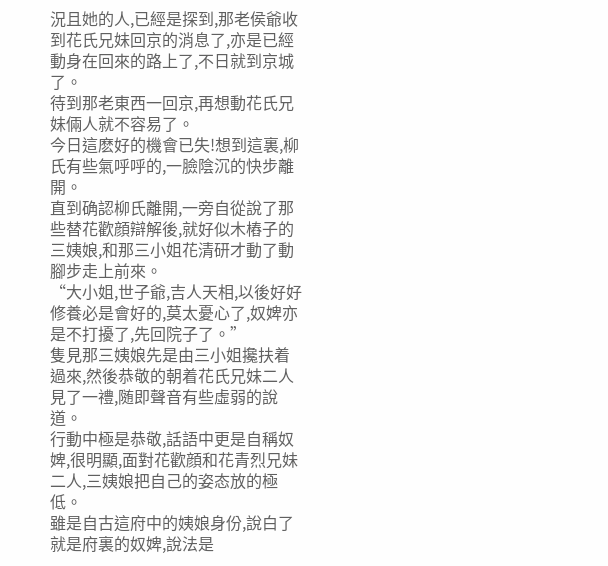況且她的人,已經是探到,那老侯爺收到花氏兄妹回京的消息了,亦是已經動身在回來的路上了,不日就到京城了。
待到那老東西一回京,再想動花氏兄妹倆人就不容易了。
今日這麽好的機會已失!想到這裏,柳氏有些氣呼呼的,一臉陰沉的快步離開。
直到确認柳氏離開,一旁自從說了那些替花歡顔辯解後,就好似木樁子的三姨娘,和那三小姐花清研才動了動腳步走上前來。
“大小姐,世子爺,吉人天相,以後好好修養必是會好的,莫太憂心了,奴婢亦是不打擾了,先回院子了。”
隻見那三姨娘先是由三小姐攙扶着過來,然後恭敬的朝着花氏兄妹二人見了一禮,随即聲音有些虛弱的說道。
行動中極是恭敬,話語中更是自稱奴婢,很明顯,面對花歡顔和花青烈兄妹二人,三姨娘把自己的姿态放的極低。
雖是自古這府中的姨娘身份,說白了就是府裏的奴婢,說法是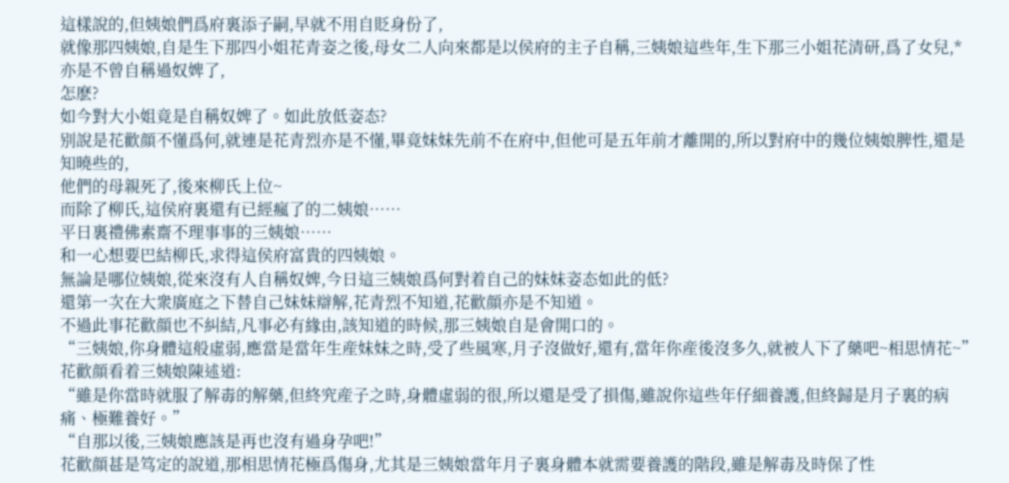這樣說的,但姨娘們爲府裏添子嗣,早就不用自貶身份了,
就像那四姨娘,自是生下那四小姐花青姿之後,母女二人向來都是以侯府的主子自稱,三姨娘這些年,生下那三小姐花清研,爲了女兒,*亦是不曾自稱過奴婢了,
怎麽?
如今對大小姐竟是自稱奴婢了。如此放低姿态?
别說是花歡顔不懂爲何,就連是花青烈亦是不懂,畢竟妹妹先前不在府中,但他可是五年前才離開的,所以對府中的幾位姨娘脾性,還是知曉些的,
他們的母親死了,後來柳氏上位~
而除了柳氏,這侯府裏還有已經瘋了的二姨娘……
平日裏禮佛素齋不理事事的三姨娘……
和一心想要巴結柳氏,求得這侯府富貴的四姨娘。
無論是哪位姨娘,從來沒有人自稱奴婢,今日這三姨娘爲何對着自己的妹妹姿态如此的低?
還第一次在大衆廣庭之下替自己妹妹辯解,花青烈不知道,花歡顔亦是不知道。
不過此事花歡顔也不糾結,凡事必有緣由,該知道的時候,那三姨娘自是會開口的。
“三姨娘,你身體這般虛弱,應當是當年生産妹妹之時,受了些風寒,月子沒做好,還有,當年你産後沒多久,就被人下了藥吧~相思情花~”
花歡顔看着三姨娘陳述道:
“雖是你當時就服了解毒的解藥,但終究産子之時,身體虛弱的很,所以還是受了損傷,雖說你這些年仔細養護,但終歸是月子裏的病痛、極難養好。”
“自那以後,三姨娘應該是再也沒有過身孕吧!”
花歡顔甚是笃定的說道,那相思情花極爲傷身,尤其是三姨娘當年月子裏身體本就需要養護的階段,雖是解毒及時保了性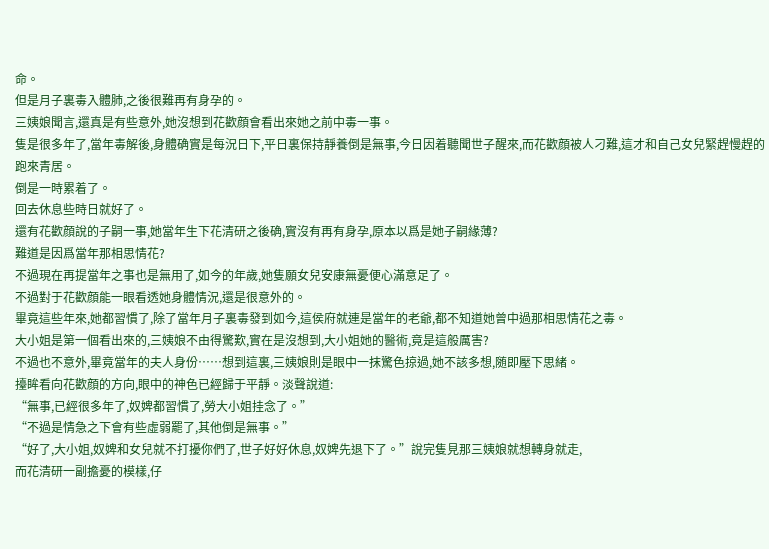命。
但是月子裏毒入體肺,之後很難再有身孕的。
三姨娘聞言,還真是有些意外,她沒想到花歡顔會看出來她之前中毒一事。
隻是很多年了,當年毒解後,身體确實是每況日下,平日裏保持靜養倒是無事,今日因着聽聞世子醒來,而花歡顔被人刁難,這才和自己女兒緊趕慢趕的跑來青居。
倒是一時累着了。
回去休息些時日就好了。
還有花歡顔說的子嗣一事,她當年生下花清研之後确,實沒有再有身孕,原本以爲是她子嗣緣薄?
難道是因爲當年那相思情花?
不過現在再提當年之事也是無用了,如今的年歲,她隻願女兒安康無憂便心滿意足了。
不過對于花歡顔能一眼看透她身體情況,還是很意外的。
畢竟這些年來,她都習慣了,除了當年月子裏毒發到如今,這侯府就連是當年的老爺,都不知道她曾中過那相思情花之毒。
大小姐是第一個看出來的,三姨娘不由得驚歎,實在是沒想到,大小姐她的醫術,竟是這般厲害?
不過也不意外,畢竟當年的夫人身份……想到這裏,三姨娘則是眼中一抹驚色掠過,她不該多想,随即壓下思緒。
擡眸看向花歡顔的方向,眼中的神色已經歸于平靜。淡聲說道:
“無事,已經很多年了,奴婢都習慣了,勞大小姐挂念了。”
“不過是情急之下會有些虛弱罷了,其他倒是無事。”
“好了,大小姐,奴婢和女兒就不打擾你們了,世子好好休息,奴婢先退下了。”說完隻見那三姨娘就想轉身就走,
而花清研一副擔憂的模樣,仔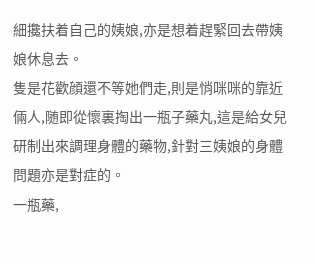細攙扶着自己的姨娘,亦是想着趕緊回去帶姨娘休息去。
隻是花歡顔還不等她們走,則是悄咪咪的靠近倆人,随即從懷裏掏出一瓶子藥丸,這是給女兒研制出來調理身體的藥物,針對三姨娘的身體問題亦是對症的。
一瓶藥,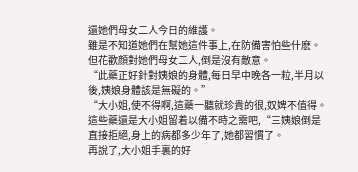還她們母女二人今日的維護。
雖是不知道她們在幫她這件事上,在防備害怕些什麽。
但花歡顔對她們母女二人,倒是沒有敵意。
“此藥正好針對姨娘的身體,每日早中晚各一粒,半月以後,姨娘身體該是無礙的。”
“大小姐,使不得啊,這藥一聽就珍貴的很,奴婢不值得。這些藥還是大小姐留着以備不時之需吧,“三姨娘倒是直接拒絕,身上的病都多少年了,她都習慣了。
再說了,大小姐手裏的好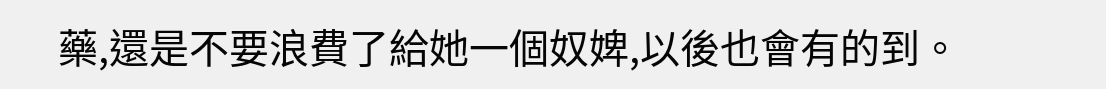藥,還是不要浪費了給她一個奴婢,以後也會有的到。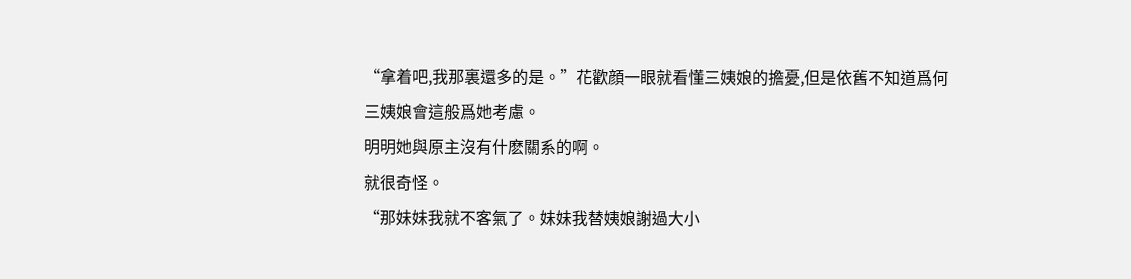“拿着吧,我那裏還多的是。”花歡顔一眼就看懂三姨娘的擔憂,但是依舊不知道爲何三姨娘會這般爲她考慮。
明明她與原主沒有什麽關系的啊。
就很奇怪。
“那妹妹我就不客氣了。妹妹我替姨娘謝過大小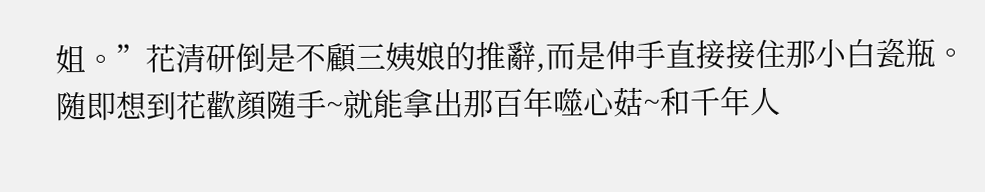姐。”花清研倒是不顧三姨娘的推辭,而是伸手直接接住那小白瓷瓶。
随即想到花歡顔随手~就能拿出那百年噬心菇~和千年人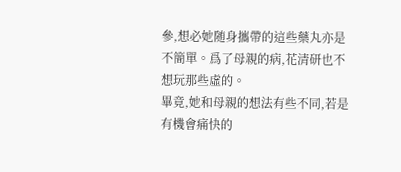參,想必她随身攜帶的這些藥丸亦是不簡單。爲了母親的病,花清研也不想玩那些虛的。
畢竟,她和母親的想法有些不同,若是有機會痛快的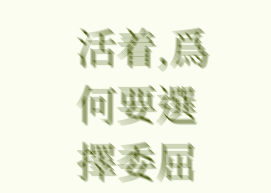活着,爲何要選擇委屈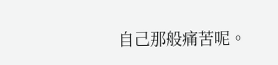自己那般痛苦呢。